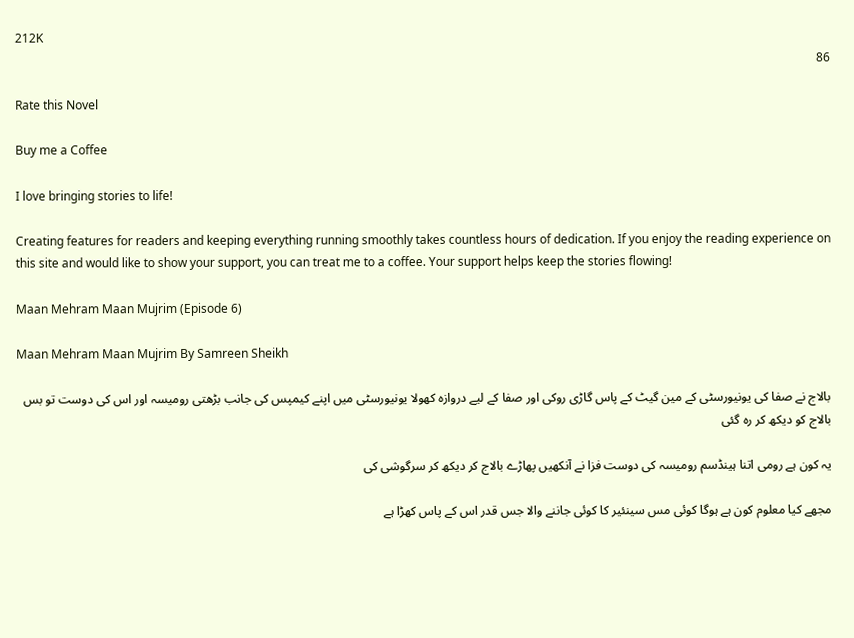212K
86

Rate this Novel

Buy me a Coffee

I love bringing stories to life!

Creating features for readers and keeping everything running smoothly takes countless hours of dedication. If you enjoy the reading experience on this site and would like to show your support, you can treat me to a coffee. Your support helps keep the stories flowing!

Maan Mehram Maan Mujrim (Episode 6)

Maan Mehram Maan Mujrim By Samreen Sheikh

بالاج نے صفا کی یونیورسٹی کے مین گیٹ کے پاس گاڑی روکی اور صفا کے لیے دروازہ کھولا یونیورسٹی میں اپنے کیمپس کی جانب بڑھتی رومیسہ اور اس کی دوست تو بس بالاج کو دیکھ کر رہ گئی

یہ کون ہے رومی اتنا ہینڈسم رومیسہ کی دوست فزا نے آنکھیں پھاڑے بالاج کر دیکھ کر سرگوشی کی

مجھے کیا معلوم کون ہے ہوگا کوئی مس سینئیر کا کوئی جاننے والا جس قدر اس کے پاس کھڑا ہے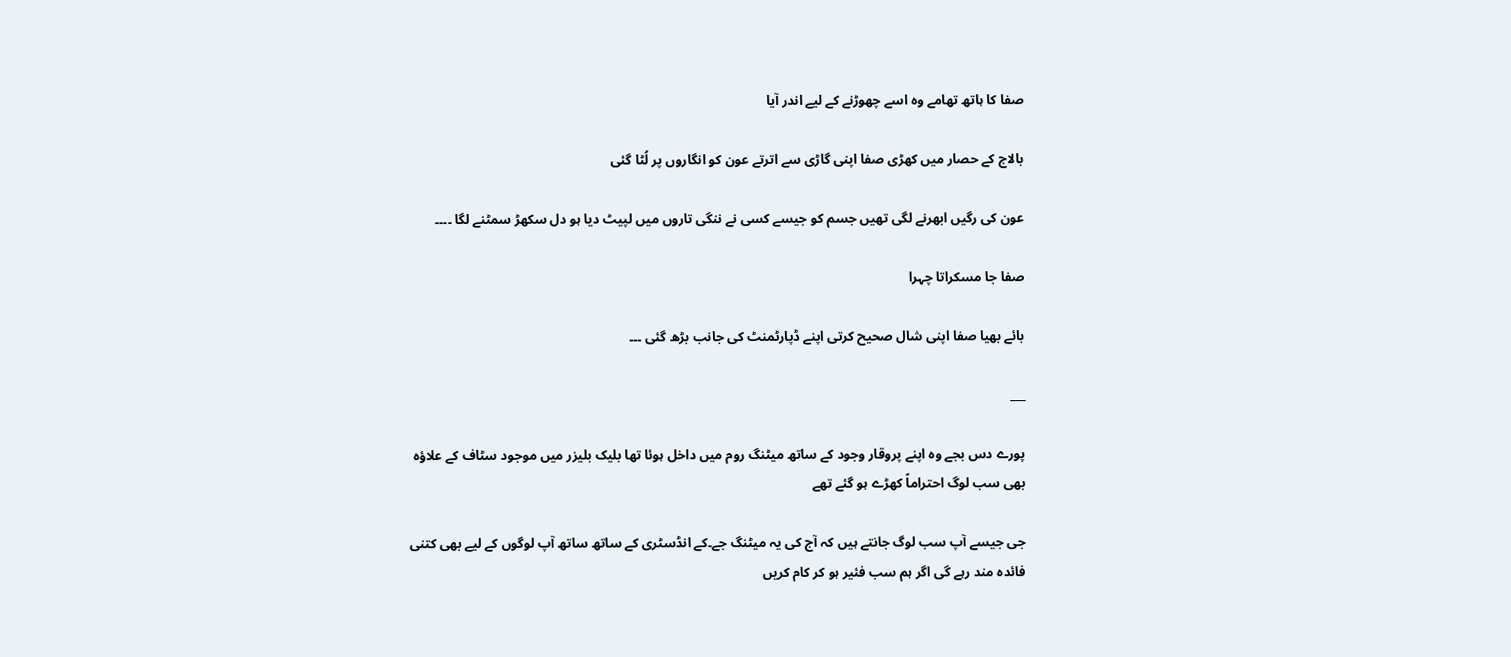صفا کا ہاتھ تھامے وہ اسے چھوڑنے کے لیے اندر آیا

بالاج کے حصار میں کھڑی صفا اپنی گاڑی سے اترتے عون کو انگاروں پر لُٹا گئی

عون کی رگیں ابھرنے لگی تھیں جسم کو جیسے کسی نے ننگی تاروں میں لپیٹ دیا ہو دل سکھڑ سمٹنے لگا ۔۔۔۔

صفا جا مسکراتا چہرا

بائے بھیا صفا اپنی شال صحیح کرتی اپنے ڈپارٹمنٹ کی جانب بڑھ گئی ۔۔۔

___

پورے دس بجے وہ اپنے پروقار وجود کے ساتھ میٹنگ روم میں داخل ہوئا تھا بلیک بلیزر میں موجود سٹاف کے علاؤہ بھی سب لوگ احتراماً کھڑے ہو گئے تھے

جی جیسے آپ سب لوگ جانتے ہیں کہ آج کی یہ میٹنگ جے۔کے انڈسٹری کے ساتھ ساتھ آپ لوگوں کے لیے بھی کتنی فائدہ مند رہے گی اگر ہم سب فئیر ہو کر کام کریں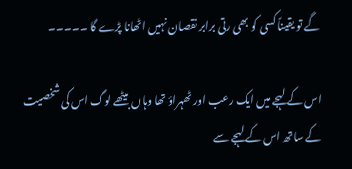گے تو یقیناً کسی کو بھی رتی برابر نقصان نہیں اٹھانا پڑے گا ۔۔۔۔۔

اس کے لہجے میں ایک رعب اور ٹھہراؤ تھا وہاں بیٹھے لوگ اس کی شخصیت کے ساتھ اس کے لہجے سے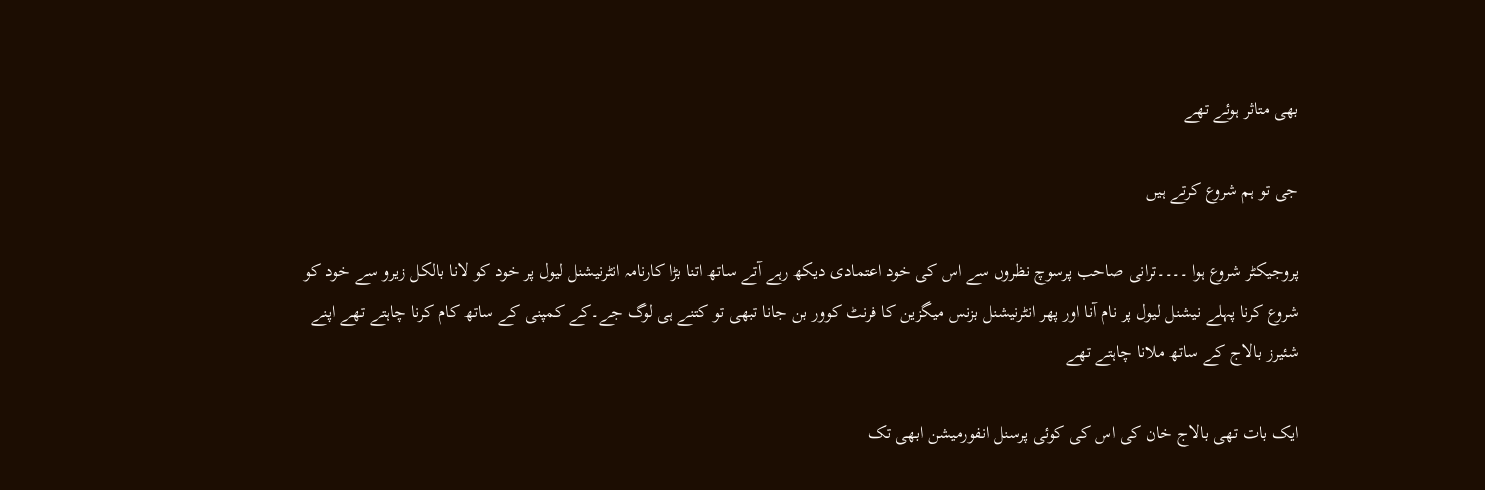بھی متاثر ہوئے تھے

جی تو ہم شروع کرتے ہیں

پروجیکٹر شروع ہوا ۔۔۔۔ترانی صاحب پرسوچ نظروں سے اس کی خود اعتمادی دیکھ رہے آتے ساتھ اتنا بڑا کارنامہ انٹرنیشنل لیول پر خود کو لانا بالکل زیرو سے خود کو شروع کرنا پہلے نیشنل لیول پر نام آنا اور پھر انٹرنیشنل بزنس میگزین کا فرنٹ کوور بن جانا تبھی تو کتنے ہی لوگ جے۔کے کمپنی کے ساتھ کام کرنا چاہتے تھے اپنے شئیرز بالاج کے ساتھ ملانا چاہتے تھے

ایک بات تھی بالاج خان کی اس کی کوئی پرسنل انفورمیشن ابھی تک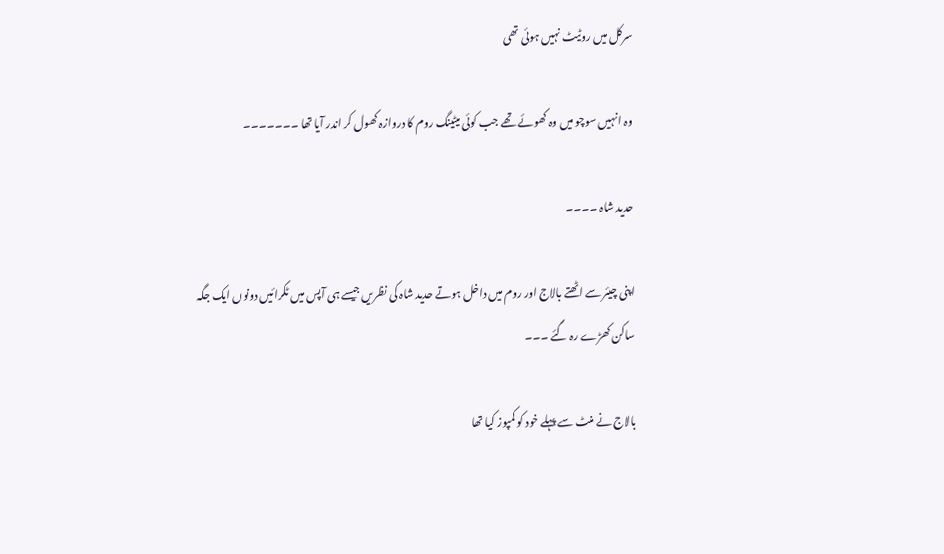سرکل میں روٹیٹ نہیں ہوئی تھی

وہ انہیں سوچو میں وہ کھوئے تھے جب کوئی میٹینگ روم کا دروازہ کھول کر اندر آیا تھا ۔۔۔۔۔۔۔

حدید شاہ ۔۔۔۔

اپنی چیئر سے اٹھتے بالاج اور روم میں داخل ہوتے حدید شاہ کی نظریں جیسے ہی آپس میں ٹکرائیں دونوں ایک جگہ ساکن کھڑے رہ گئے ۔۔۔

بالاج نے منٹ سے پہلے خود کو کمپوز کیا تھا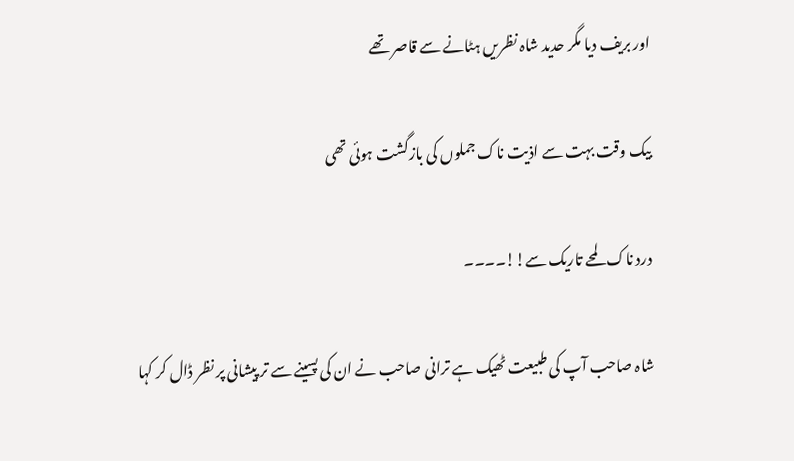اور بریف دیا مگر حدید شاہ نظریں ہٹانے سے قاصر تھے

بیک وقت بہت سے اذیت ناک جملوں کی بازگشت ہوئی تھی

درد ناک لمحے تاریک سے!!۔۔۔۔

شاہ صاحب آپ کی طبیعت ٹھیک ہے ترانی صاحب نے ان کی پسینے سے تر پیشانی پر نظر ڈال کر کہا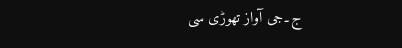ج۔جی آواز تھوڑی سی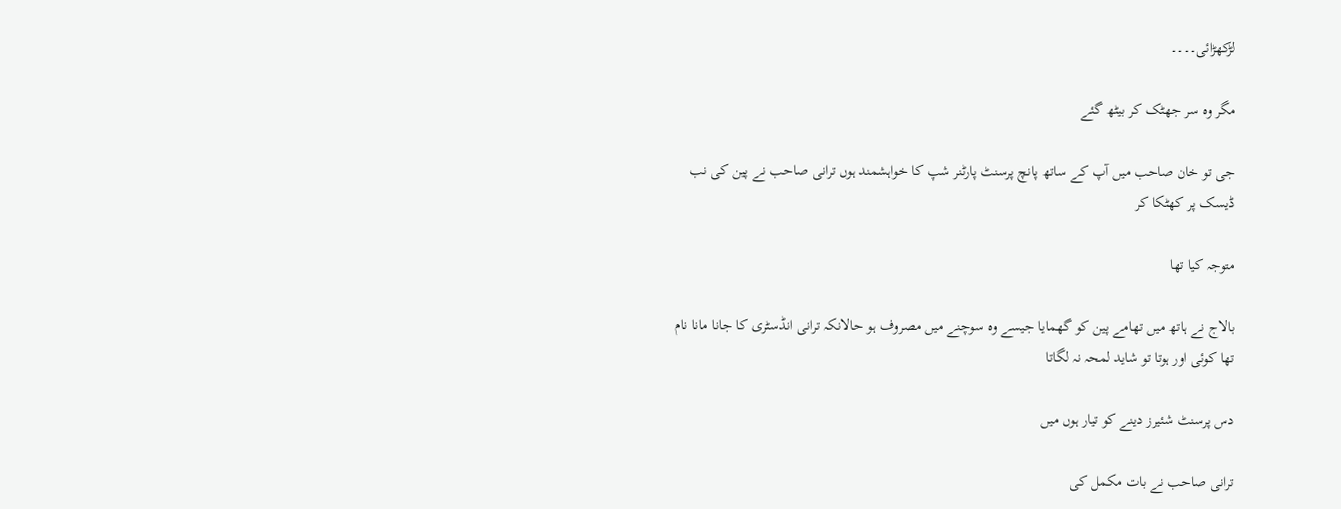لڑکھڑائی۔۔۔۔

مگر وہ سر جھٹک کر بیٹھ گئے

جی تو خان صاحب میں آپ کے ساتھ پانچ پرسنٹ پارٹنر شپ کا خواہشمند ہوں ترانی صاحب نے پین کی نب ڈیسک پر کھٹکا کر

متوجہ کیا تھا

بالاج نے ہاتھ میں تھامے پین کو گھمایا جیسے وہ سوچنے میں مصروف ہو حالانکہ ترانی انڈسٹری کا جانا مانا نام تھا کوئی اور ہوتا تو شاید لمحہ نہ لگاتا

دس پرسنٹ شئیرز دینے کو تیار ہوں میں

ترانی صاحب نے بات مکمل کی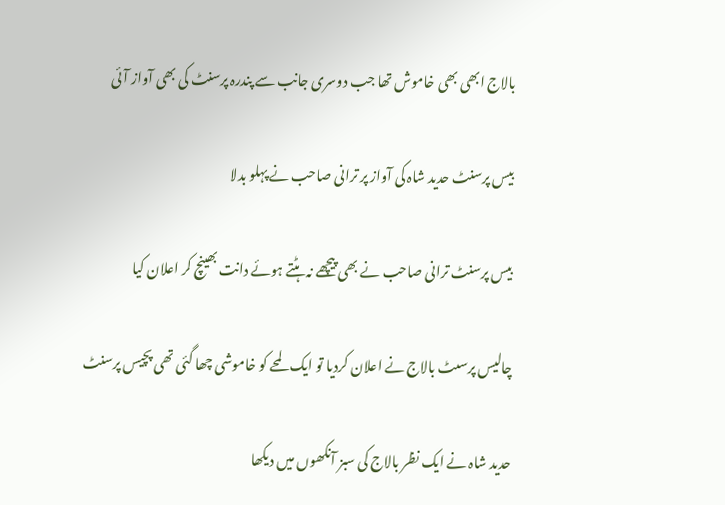بالاج ابھی بھی خاموش تھا جب دوسری جانب سے پندرہ پرسنٹ کی بھی آواز آئی

بیس پرسنٹ حدید شاہ کی آواز پر ترانی صاحب نے پہلو بدلا

بیس پرسنٹ ترانی صاحب نے بھی پیچھے نہ ہٹتے ہوئے دانت بھینچ کر اعلان کیا

چالیس پرسںٹ بالاج نے اعلان کردیا تو ایک لمحے کو خاموشی چھا گئی تھی پچیس پرسنٹ

حدید شاہ نے ایک نظر بالاج کی سبز آنکھوں میں دیکھا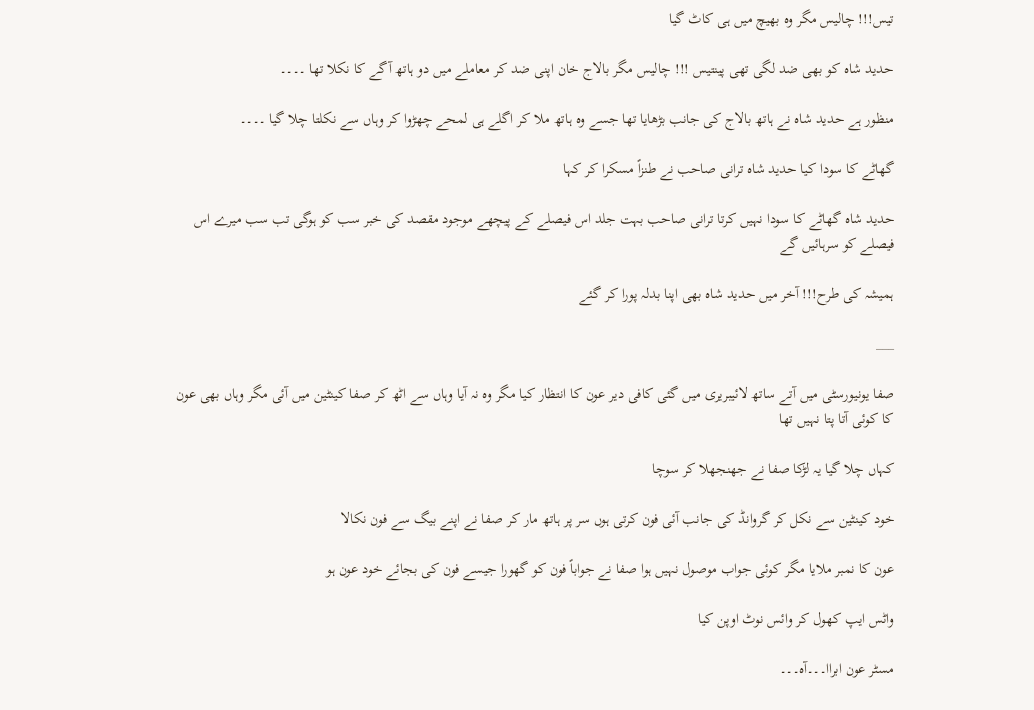تیس!!! چالیس مگر وہ بھیچ میں ہی کاٹ گیا

حدید شاہ کو بھی ضد لگی تھی پینتیس !!! چالیس مگر بالاج خان اپنی ضد کر معاملے میں دو ہاتھ آگے کا نکلا تھا ۔۔۔۔

منظور ہے حدید شاہ نے ہاتھ بالاج کی جانب بڑھایا تھا جسے وہ ہاتھ ملا کر اگلے ہی لمحے چھڑوا کر وہاں سے نکلتا چلا گیا ۔۔۔۔

گھاٹے کا سودا کیا حدید شاہ ترانی صاحب نے طنزاً مسکرا کر کہا

حدید شاہ گھاٹے کا سودا نہیں کرتا ترانی صاحب بہت جلد اس فیصلے کے پیچھے موجود مقصد کی خبر سب کو ہوگی تب سب میرے اس فیصلے کو سرہائیں گے

ہمیشہ کی طرح!!! آخر میں حدید شاہ بھی اپنا بدلہ پورا کر گئے

___

صفا یونیورسٹی میں آتے ساتھ لائیبریری میں گئی کافی دیر عون کا انتظار کیا مگر وہ نہ آیا وہاں سے اٹھ کر صفا کینٹین میں آئی مگر وہاں بھی عون کا کوئی آتا پتا نہیں تھا

کہاں چلا گیا یہ لڑکا صفا نے جھنجھلا کر سوچا

خود کینٹین سے نکل کر گروانڈ کی جانب آئی فون کرتی ہوں سر پر ہاتھ مار کر صفا نے اپنے بیگ سے فون نکالا

عون کا نمبر ملایا مگر کوئی جواب موصول نہیں ہوا صفا نے جواباً فون کو گھورا جیسے فون کی بجائے خود عون ہو

واٹس ایپ کھول کر وائس نوٹ اوپن کیا

مسٹر عون ابراا۔۔۔آہ۔۔۔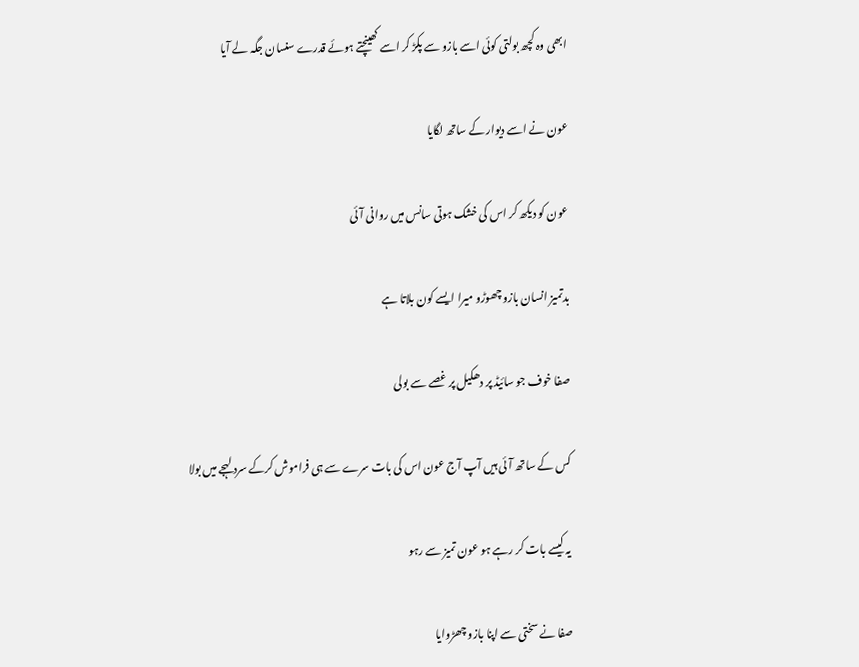ابھی وہ کچھ بولتی کوئی اسے بازو سے پکڑ کر اسے کھینچتے ہوئے قدرے سنسان جگہ لے آیا

عون نے اسے دیوار کے ساتھ لگایا

عون کو دیکھ کر اس کی خشک ہوتی سانس میں روانی آئی

بدتمیز انسان بازو چھوڑو میرا ایسے کون بلاتا ہے

صفا خوف جو سائیڈ پر دھکیل پر غصے سے بولی

کس کے ساتھ آئی ہیں آپ آج عون اس کی بات سرے سے ہی فراموش کرکے سرد لہجے میں بولا

یہ کیسے بات کر رہے ہو عون تمیز سے رہو

صفا نے سختی سے اپنا بازو چھڑوایا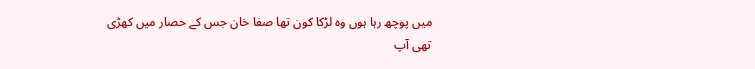میں پوچھ رہا ہوں وہ لڑکا کون تھا صفا خان جس کے حصار میں کھڑی تھی آپ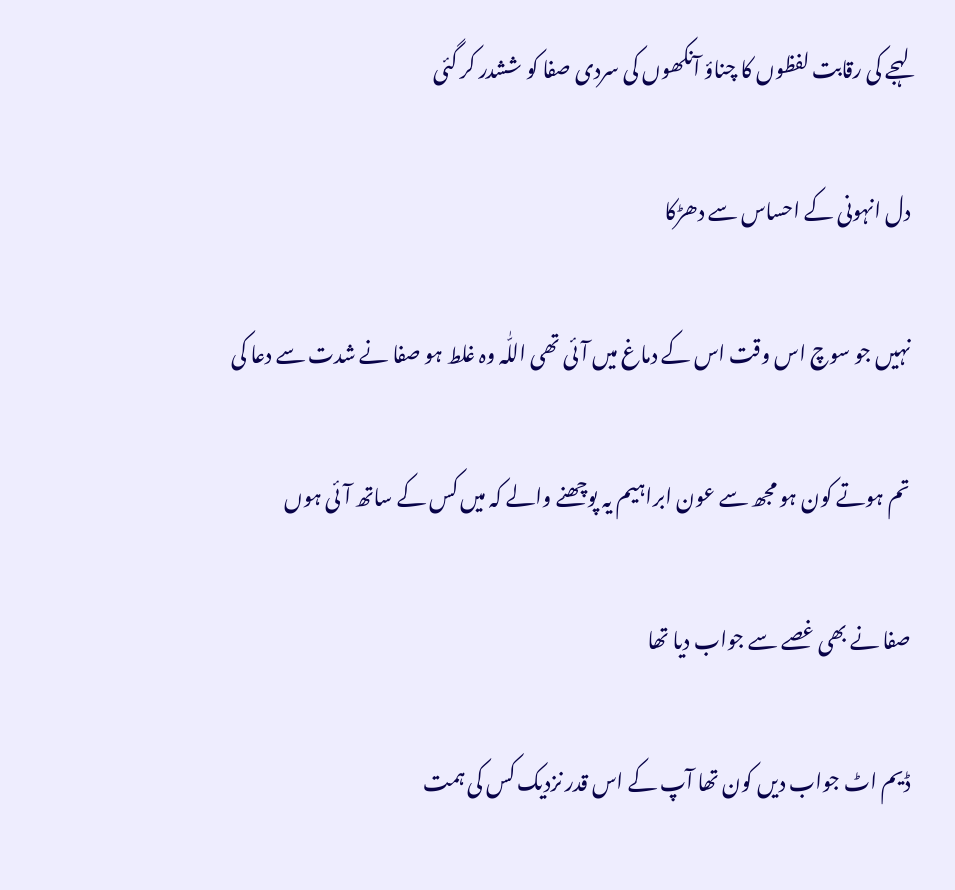لہجے کی رقابت لفظوں کا چناؤ آنکھوں کی سردی صفا کو ششدر کر گئی

دل انہونی کے احساس سے دھڑکا

نہیں جو سوچ اس وقت اس کے دماغ میں آئی تھی اللّٰہ وہ غلط ہو صفا نے شدت سے دعا کی

تم ہوتے کون ہو مجھ سے عون ابراہیم یہ پوچھنے والے کہ میں کس کے ساتھ آئی ہوں

صفا نے بھی غصے سے جواب دیا تھا

ڈیم اٹ جواب دیں کون تھا آپ کے اس قدر نزدیک کس کی ہمت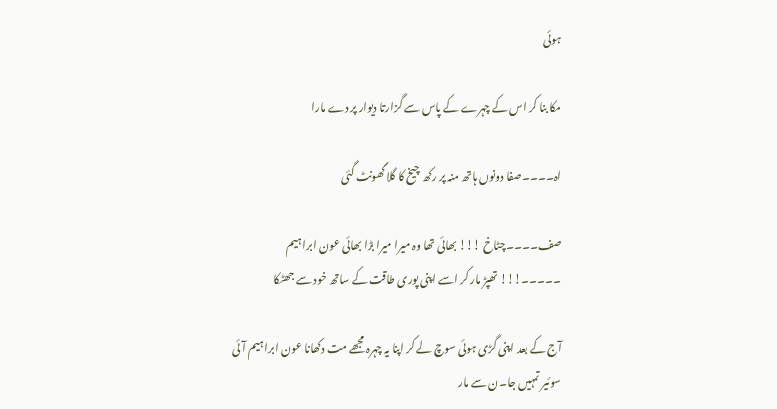ہوئی

مکا بنا کر اس کے چہرے کے پاس سے گزارتا دیوار پر دے مارا

اہ۔۔۔۔صفا دونوں ہاتھ منہ پر رکھ چیخ کا گلا گھونٹ گئی

صف۔۔۔۔چٹاخ !!! بھائی تھا وہ میرا میرا بڑا بھائی عون ابراہیم ۔۔۔۔۔!!! تھپڑ مار کر اسے اپنی پوری طاقت کے ساتھ خود سے جھٹکا

آج کے بعد اپنی گڑی ہوئی سوچ لے کر اپنا یہ چہرہ مجھے مت دکھانا عون ابراہیم آئی سوئیر تمہیں جا۔ن سے مار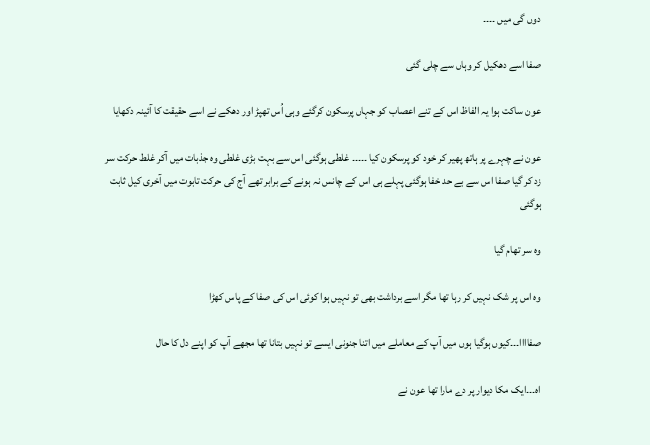دوں گی میں ۔۔۔۔

صفا اسے دھکیل کر وہاں سے چلی گئی

عون ساکت ہوا یہ الفاظ اس کے تنے اعصاب کو جہاں پرسکون کرگئے وہی اُس تھپڑ اور دھکے نے اسے حقیقت کا آئینہ دکھایا

عون نے چہرے پر ہاتھ پھیر کر خود کو پرسکون کیا ۔۔۔۔۔ غلطی ہوگئی اس سے بہت بڑی غلطی وہ جذبات میں آکر غلط حرکت سر زد کر گیا صفا اس سے بے حد خفا ہوگئی پہلے ہی اس کے چانس نہ ہونے کے برابر تھے آج کی حرکت تابوت میں آخری کیل ثابت ہوگئی

وہ سر تھام گیا

وہ اس پر شک نہیں کر رہا تھا مگر اسے برداشت بھی تو نہیں ہوا کوئی اس کی صفا کے پاس کھڑا

صفاااا۔۔۔کیوں ہوگیا ہوں میں آپ کے معاملے میں اتنا جنونی ایسے تو نہیں بتانا تھا مجھے آپ کو اپنے دل کا حال

اہ۔۔۔ایک مکا دیوار پر دے مارا تھا عون نے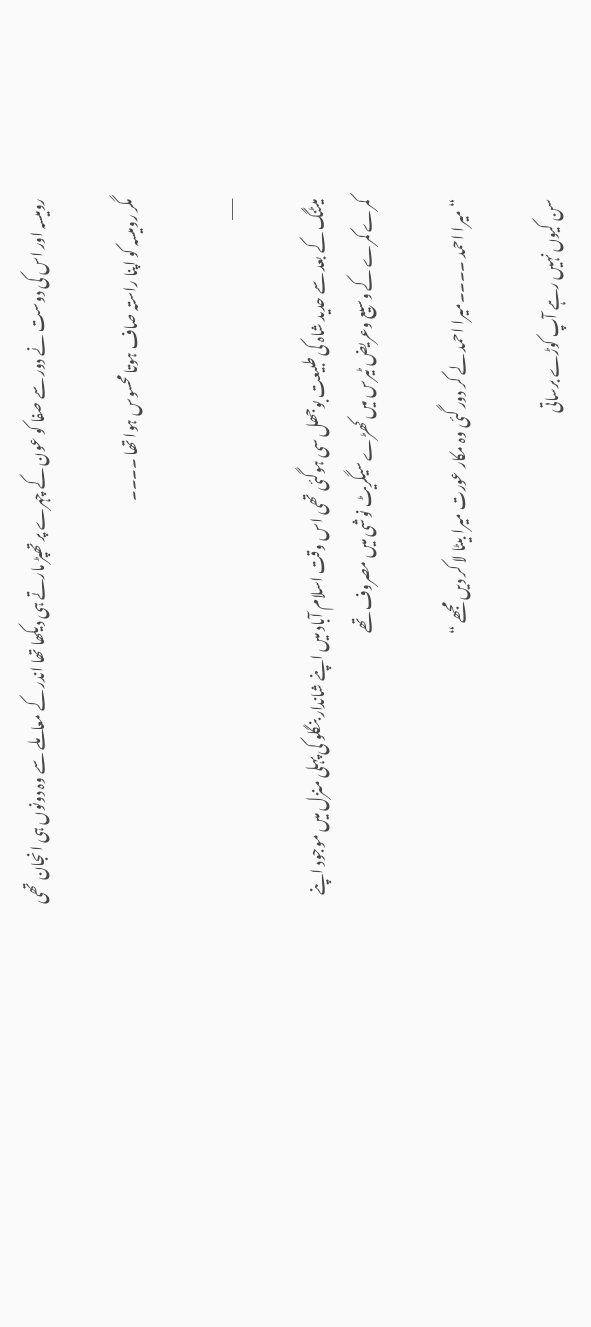رومیسہ اور اس کی دوست نے دور سے صفا کو عون کے چہرے پر تھپڑ مارتے ہی دیکھا تھا اندر کے معاملے سے وہ دونوں ہی انجان تھی

مگر رومیسہ کو اپنا راستہ صاف ہوتا محسوس ہوا تھا ۔۔۔۔

___

میٹنگ کے بعد سے حدید شاہ کی طبیعت بوجھل سی ہوگئی تھی اس وقت اسلام آباد میں اپنے شاندار بنگلو کی پہلی منزل میں موجود اپنے کمرے کمرے کے وسیع وعریض ٹیرس میں کھڑے سیگریٹ نوشی میں مصروف تھے

“میرا احمد ۔۔۔۔میرا احمد لے کر دور گئی وہ مکار عورت میرا بیٹا لا کر دیں مجھے “

سن کیوں نہیں رہے آپ کوڑے برساتی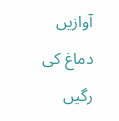آوازیں دماغ کی رگیں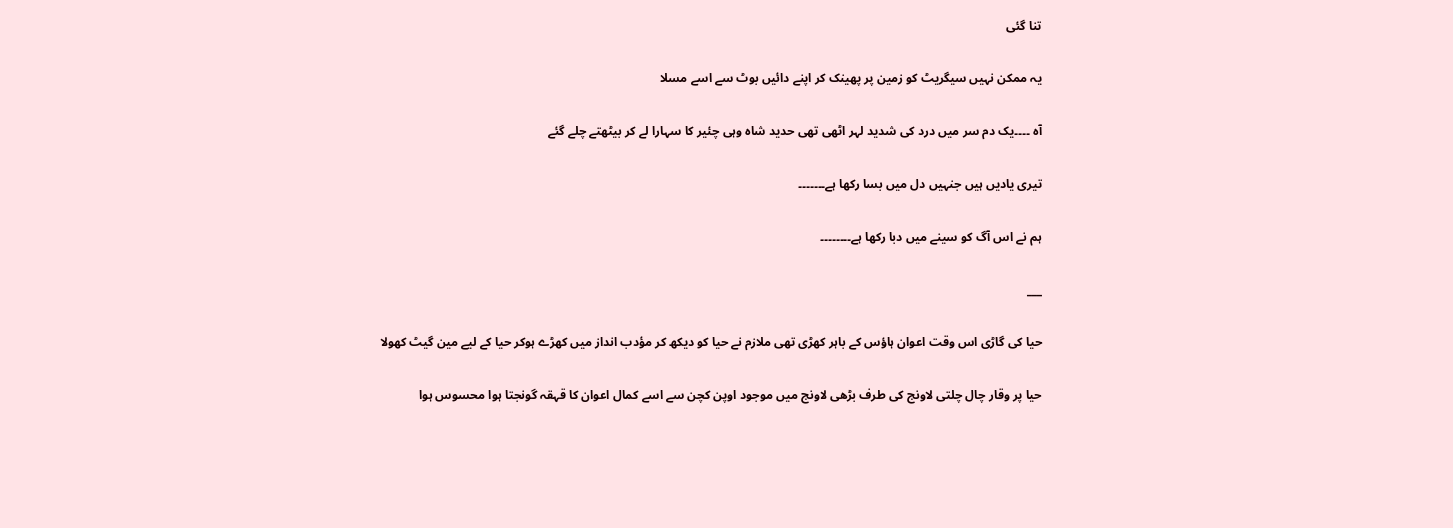تنا گئی

یہ ممکن نہیں سیگریٹ کو زمین پر پھینک کر اپنے دائیں بوٹ سے اسے مسلا

آہ ۔۔۔۔یک دم سر میں درد کی شدید لہر اٹھی تھی حدید شاہ وہی چئیر کا سہارا لے کر بیٹھتے چلے گئے

تیری یادیں ہیں جنہیں دل میں بسا رکھا ہے۔۔۔۔۔۔۔

ہم نے اس آگ کو سینے میں دبا رکھا ہے۔۔۔۔۔۔۔۔

___

حیا کی گاڑی اس وقت اعوان ہاؤس کے باہر کھڑی تھی ملازم نے حیا کو دیکھ کر مؤدب انداز میں کھڑے ہوکر حیا کے لیے مین گیٹ کھولا

حیا پر وقار چال چلتی لاونج کی طرف بڑھی لاونج میں موجود اوپن کچن سے اسے کمال اعوان کا قہقہ گونجتا ہوا محسوس ہوا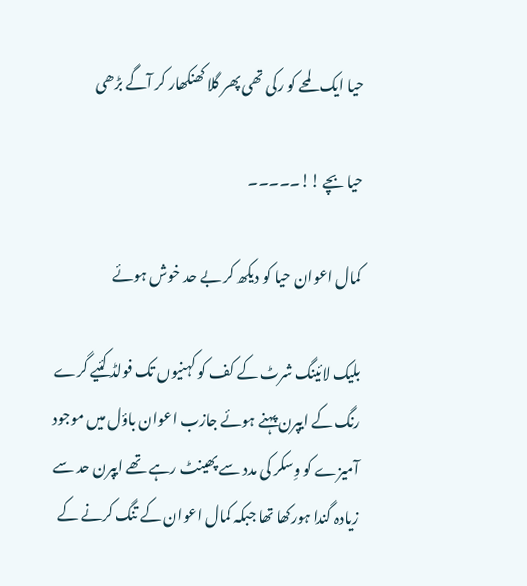حیا ایک لمحے کو رکی تھی پھر گلا کھنکھار کر آگے بڑھی

حیا بچے !!۔۔۔۔۔

کمال اعوان حیا کو دیکھ کر بے حد خوش ہوئے

بلیک لائینگ شرٹ کے کف کو کہنیوں تک فولڈ کئیے گرے رنگ کے ایپرن پہنے ہوئے جازب اعوان باؤل میں موجود آمیزے کو وِسکر کی مدد سے پھینٹ رہے تھے ایپرن حد سے زیادہ گندا ہورکھا تھا جبکہ کمال اعوان کے تنگ کرنے کے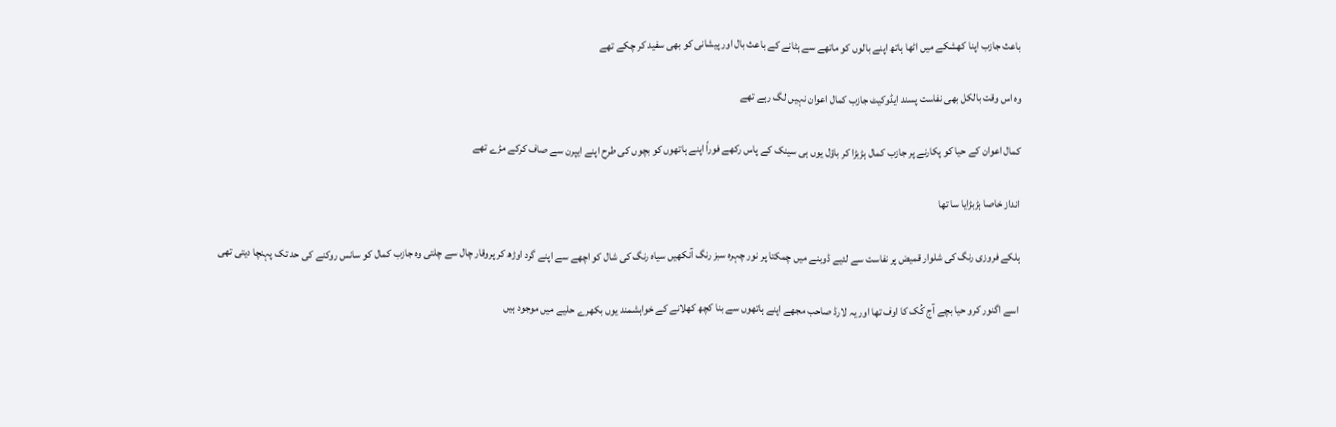باعث جازب اپنا کھشکے میں اٹھا ہاتھ اپنے بالوں کو ماتھے سے ہٹانے کے باعث بال اور پیشانی کو بھی سفید کر چکے تھے

وہ اس وقت بالکل بھی نفاست پسند ایڈوکیٹ جازب کمال اعوان نہیں لگ رہے تھے

کمال اعوان کے حیا کو پکارنے پر جازب کمال ہڑبڑا کر باؤل یوں ہی سینک کے پاس رکھے فوراً اپنے ہاتھوں کو بچوں کی طرح اپنے ایپرن سے صاف کرکے مڑے تھے

انداز خاصا ہڑبڑایا سا تھا

ہلکے فروزی رنگ کی شلوار قمیض پر نفاست سے لئیے ڈوبنے میں چمکتا پر نور چہرہ سبز رنگ آنکھیں سیاہ رنگ کی شال کو اچھے سے اپنے گرد اوڑھ کر پروقار چال سے چلتی وہ جازب کمال کو سانس روکنے کی حد تک پہنچا دیتی تھی

اسے اگنور کرو حیا بچے آج کُک کا اوف تھا اور یہ لارڈ صاحب مجھے اپنے ہاتھوں سے بنا کچھ کھلانے کے خواہشمند یوں بکھرے حلیے میں موجود ہیں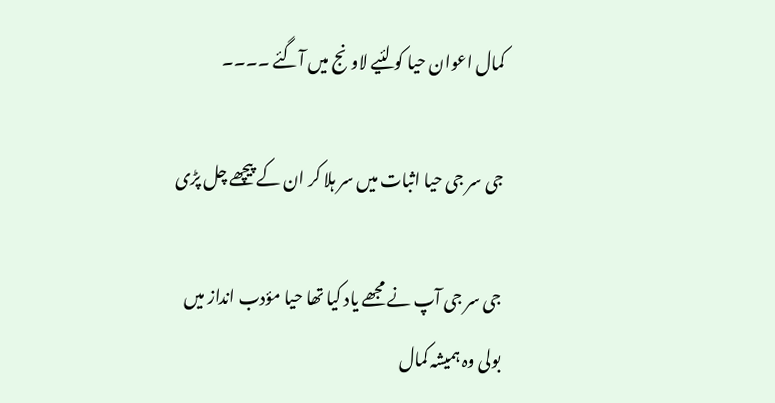کمال اعوان حیا کو لئیے لاونج میں آگئے ۔۔۔۔

جی سر جی حیا اثبات میں سر ہلا کر ان کے پیچھے چل پڑی

جی سر جی آپ نے مجھے یاد کیا تھا حیا مؤدب انداز میں بولی وہ ہمیشہ کمال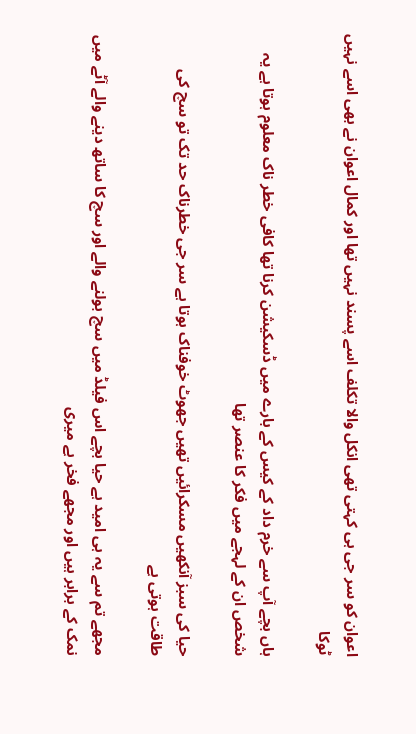اعوان کو سر جی ہی کہتی تھی انکل والا تکلف اسے پسند نہیں تھا اور کمال اعوان نے بھی اسے نہیں ٹوکا

ہاں بچے آپ سے خرم داد کے کیس کے بارے میں ڈسکیشن کرنا تھا کافی خطر ناک معلوم ہوتا ہے یہ شخص ان کے لہجے میں فکر کا عنصر تھا

حیا کی سبز آنکھیں مسکرائیں تھیں جھوٹ خوفناک ہوتا ہے سر جی خطرناک حد تک تو سچ کی طاقت ہوتی ہے

مجھے تم سے یہ ہی امید ہے حیا بچے اس فیلڈ میں سچ بولنے والے اور سچ کا ساتھ دینے والے آٹے میں نمک کے برابر ہیں اور مجھے فخر ہے میری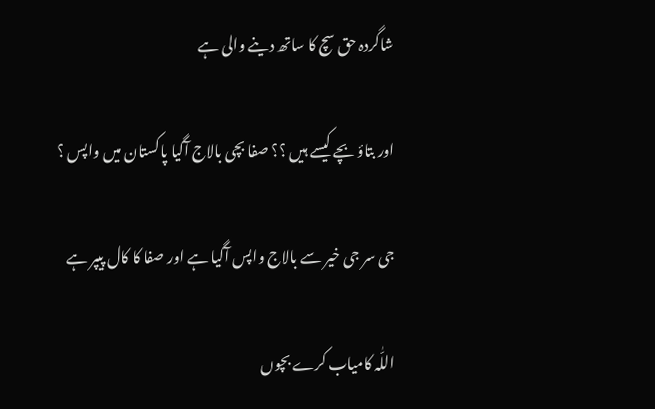شاگردہ حق سچ کا ساتھ دینے والی ہے

اور بتاؤ بچے کیسے ہیں ؟؟ صفا بچی بالاج آگیا پاکستان میں واپس ؟

جی سر جی خیر سے بالاج واپس آگیا ہے اور صفا کا کال پیپر ہے

اللّٰہ کامیاب کرے بچوں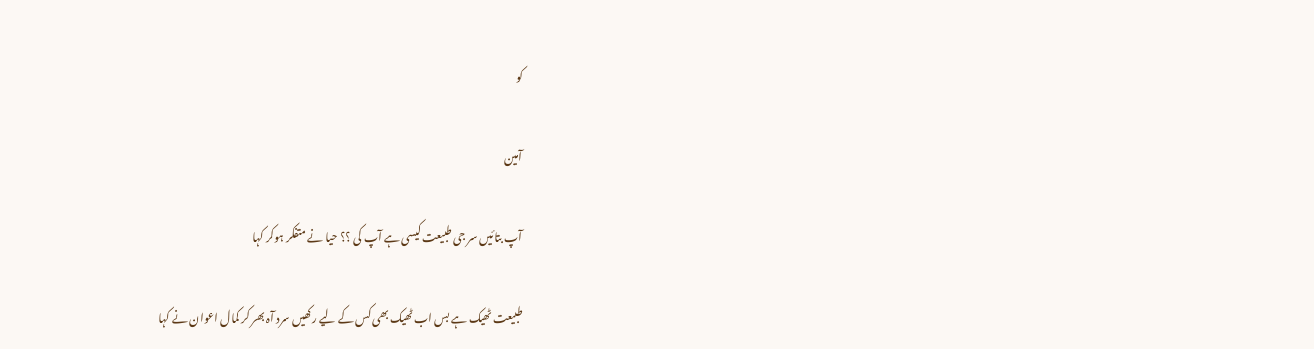کو

آمین

آپ بتائیں سر جی طبیعت کیسی ہے آپ کی ؟؟ حیا نے متفکر ہوکر کہا

طبیعت ٹھیک ہے بس اب ٹھیک بھی کس کے لیے رکھیں سرد آہ بھر کر کمال اعوان نے کہا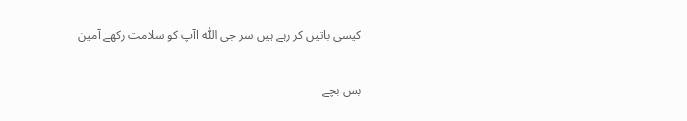کیسی باتیں کر رہے ہیں سر جی اللّٰہ اآپ کو سلامت رکھے آمین

بس بچے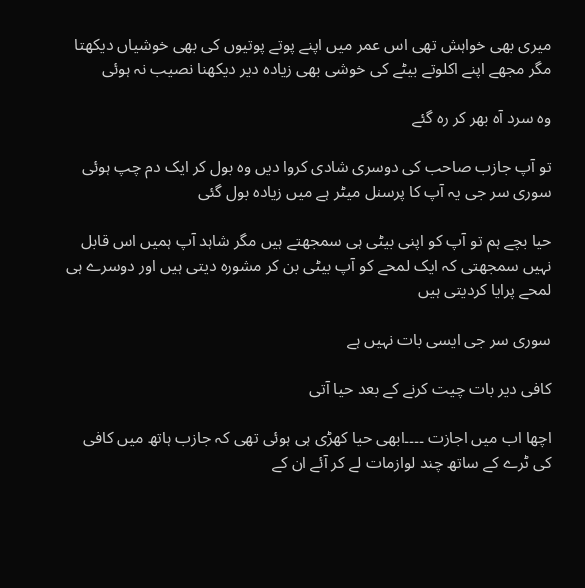میری بھی خواہش تھی اس عمر میں اپنے پوتے پوتیوں کی بھی خوشیاں دیکھتا مگر مجھے اپنے اکلوتے بیٹے کی خوشی بھی زیادہ دیر دیکھنا نصیب نہ ہوئی

وہ سرد آہ بھر کر رہ گئے

تو آپ جازب صاحب کی دوسری شادی کروا دیں وہ بول کر ایک دم چپ ہوئی سوری سر جی یہ آپ کا پرسنل میٹر ہے میں زیادہ بول گئی

حیا بچے ہم تو آپ کو اپنی بیٹی ہی سمجھتے ہیں مگر شاہد آپ ہمیں اس قابل نہیں سمجھتی کہ ایک لمحے کو آپ بیٹی بن کر مشورہ دیتی ہیں اور دوسرے ہی لمحے پرایا کردیتی ہیں

سوری سر جی ایسی بات نہیں ہے

کافی دیر بات چیت کرنے کے بعد حیا آتی

اچھا اب میں اجازت ۔۔۔۔ابھی حیا کھڑی ہی ہوئی تھی کہ جازب ہاتھ میں کافی کی ٹرے کے ساتھ چند لوازمات لے کر آئے ان کے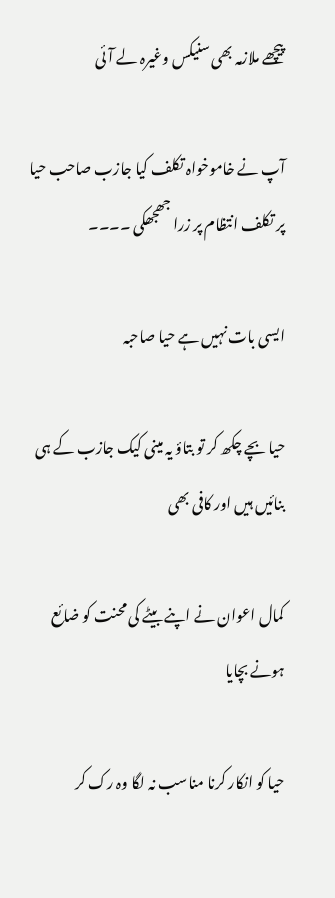پیچھے ملازمہ بھی سنیکس وغیرہ لے آئی

آپ نے خاموخواہ تکلف کیا جازب صاحب حیا پر تکلف انتظام پر زرا جھجھکی ۔۔۔۔

ایسی بات نہیں ہے حیا صاحبہ

حیا بچے چکھ کر تو بتاؤ یہ مینی کیک جازب کے ہی بنائیں ہیں اور کافی بھی

کمال اعوان نے اپنے بیٹے کی محنت کو ضائع ہونے بچایا

حیا کو انکار کرنا مناسب نہ لگا وہ رک کر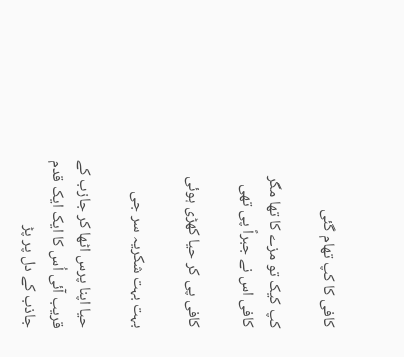کافی کا کپ تھام گئی

کپ کیک تو مزے کا تھا مگر کافی اس نے جبراً پی تھی

کافی پی کر حیا کھڑی ہوئی

بہت بہت شکریہ سر جی

حیا اپنا پرس اٹھا کر جازب کے قریب آئی اُس کا ایک ایک قدم جاذب کے دل پر پڑ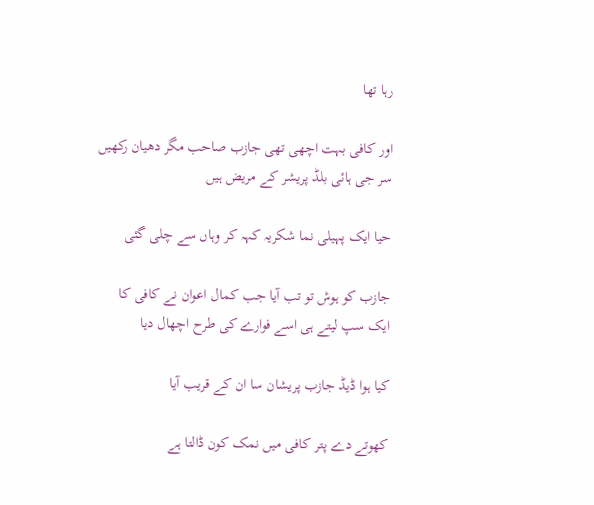رہا تھا

اور کافی بہت اچھی تھی جازب صاحب مگر دھیان رکھیں سر جی ہائی بلڈ پریشر کے مریض ہیں

حیا ایک پہیلی نما شکریہ کہہ کر وہاں سے چلی گئی

جازب کو ہوش تو تب آیا جب کمال اعوان نے کافی کا ایک سپ لیتے ہی اسے فوارے کی طرح اچھال دیا

کیا ہوا ڈیڈ جازب پریشان سا ان کے قریب آیا

کھوتے دے پتر کافی میں نمک کون ڈالتا ہے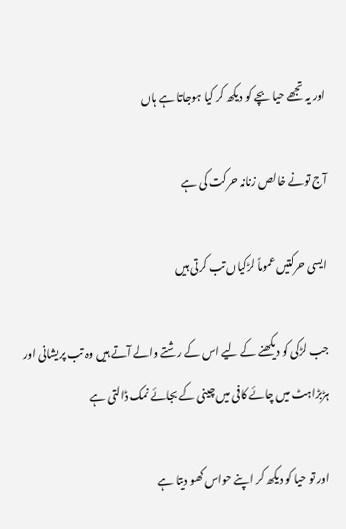اور یہ تجھے حیا بچے کو دیکھ کر کیا ہوجاتا ہے ہاں

آج تونے خالص زنانہ حرکت کی ہے

ایسی حرکتیں عموماً لڑکیاں تب کرتی ہیں

جب لڑکی کو دیکھنے کے لیے اس کے رشتے والے آتے ہیں وہ تب پریشانی اور ہڑبڑاہٹ میں چائے کافی میں چینی کے بجائے نمک ڈالتی ہے

اور تو حیا کو دیکھ کر اپنے حواس کھو دیتا ہے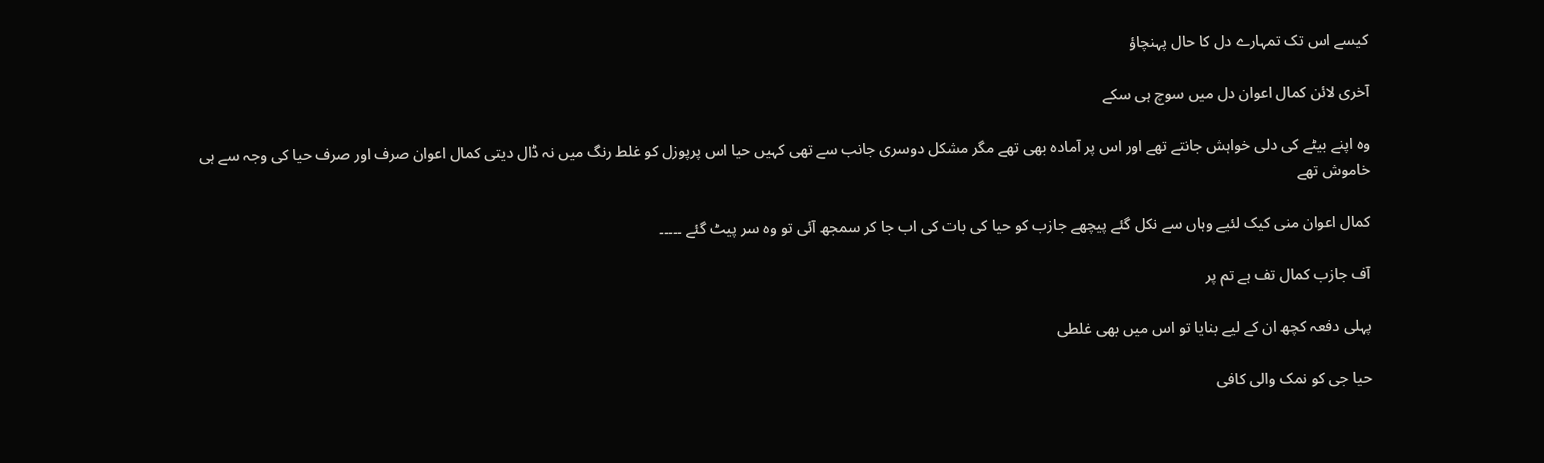کیسے اس تک تمہارے دل کا حال پہنچاؤ

آخری لائن کمال اعوان دل میں سوچ ہی سکے

وہ اپنے بیٹے کی دلی خواہش جانتے تھے اور اس پر آمادہ بھی تھے مگر مشکل دوسری جانب سے تھی کہیں حیا اس پرپوزل کو غلط رنگ میں نہ ڈال دیتی کمال اعوان صرف اور صرف حیا کی وجہ سے ہی خاموش تھے

کمال اعوان منی کیک لئیے وہاں سے نکل گئے پیچھے جازب کو حیا کی بات کی اب جا کر سمجھ آئی تو وہ سر پیٹ گئے ۔۔۔۔۔

آف جازب کمال تف ہے تم پر

پہلی دفعہ کچھ ان کے لیے بنایا تو اس میں بھی غلطی

حیا جی کو نمک والی کافی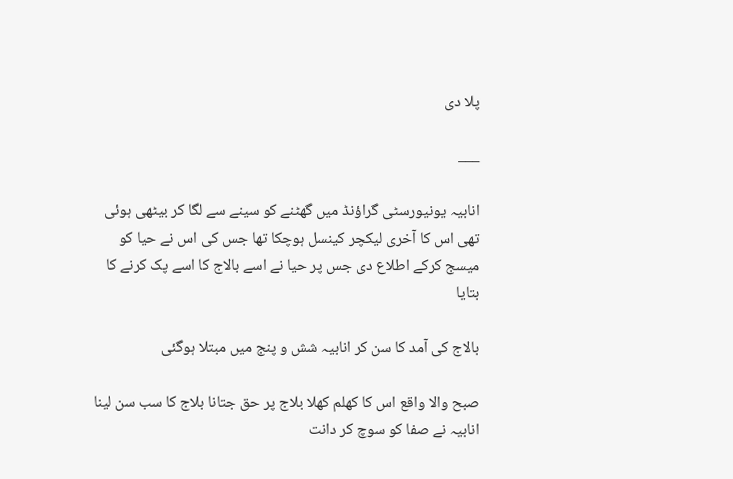پلا دی

___

انابیہ یونیورسٹی گراؤنڈ میں گھٹنے کو سینے سے لگا کر بیٹھی ہوئی تھی اس کا آخری لیکچر کینسل ہوچکا تھا جس کی اس نے حیا کو میسج کرکے اطلاع دی جس پر حیا نے اسے بالاج کا اسے پک کرنے کا بتایا

بالاج کی آمد کا سن کر انابیہ شش و پنج میں مبتلا ہوگئی

صبح والا واقع اس کا کھلم کھلا بلاج پر حق جتانا بلاج کا سب سن لینا انابیہ نے صفا کو سوچ کر دانت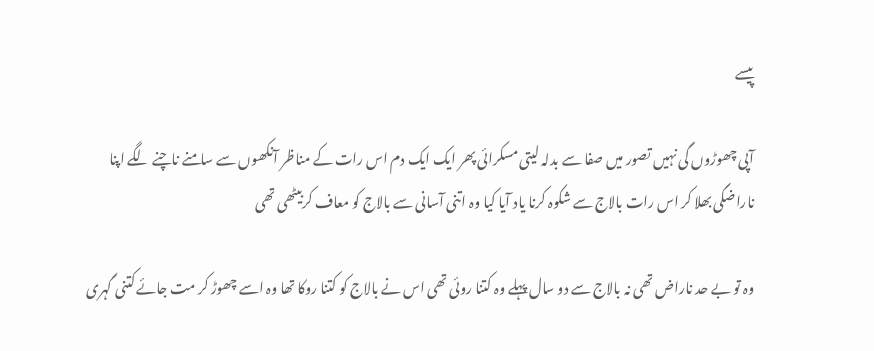پیسے

آپی چھوڑوں گی نہیں تصور میں صفا سے بدلہ لیتی مسکرائی پھر ایک ایک دم اس رات کے مناظر آنکھوں سے سامنے ناچنے لگے اپنا ناراضگی بھلا کر اس رات بالاج سے شکوہ کرنا یاد آیا کیا وہ اتنی آسانی سے بالاج کو معاف کربیٹھی تھی

وہ تو بے حد ناراض تھی نہ بالاج سے دو سال پہلے وہ کتنا روئی تھی اس نے بالاج کو کتنا روکا تھا وہ اسے چھوڑ کر مت جائے کتنی گہری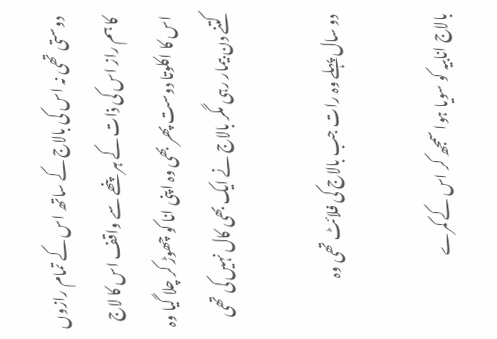دوستی تھی نہ اس کی بالاج کے ساتھ اس کے تمام رازوں کا ہم راز اس کی ذات کے ہر پنھے سے واقف اس کا لاج اس کا اکلوتا دوست پھر بھی وہ اپنی انا کو چھوڑ کر چلا گیا وہ کتنے دن بیمار رہی مگر بالاج نے ایک بھی کال نہیں کی تھی

دو سال پہلے وہ رات جب بالاج کی فلائٹ تھی وہ

بالاج انابیہ کو سویا ہوا سمجھ کر اس کے کمرے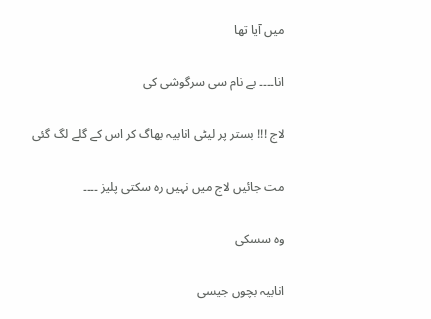میں آیا تھا

انا۔۔۔۔ بے نام سی سرگوشی کی

لاج !!! بستر پر لیٹی انابیہ بھاگ کر اس کے گلے لگ گئی

مت جائیں لاج میں نہیں رہ سکتی پلیز ۔۔۔۔

وہ سسکی

انابیہ بچوں جیسی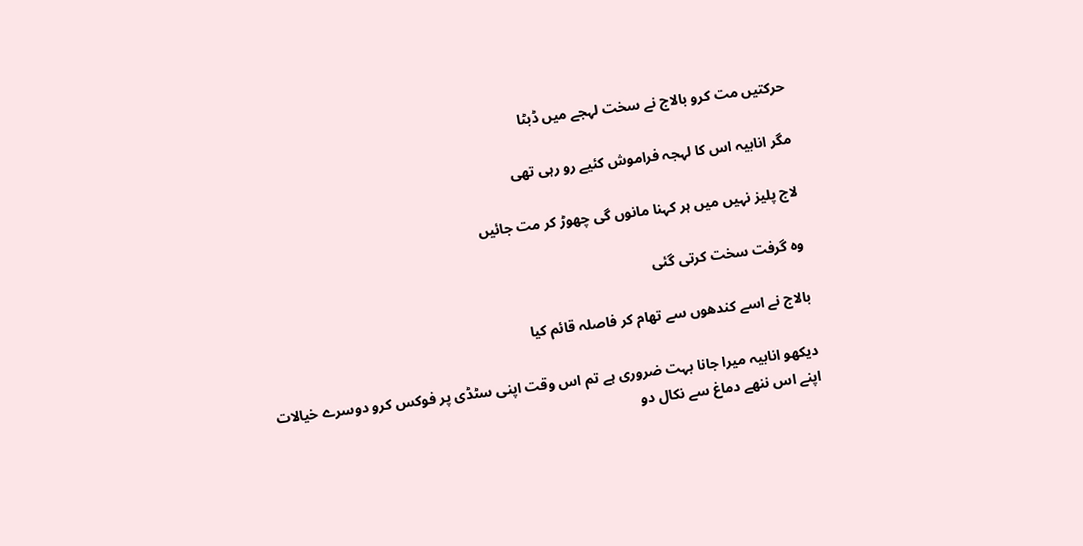حرکتیں مت کرو بالاج نے سخت لہجے میں ڈبٹا

مگر انابیہ اس کا لہجہ فراموش کئیے رو رہی تھی

لاج پلیز نہیں میں ہر کہنا مانوں گی چھوڑ کر مت جائیں

وہ گرفت سخت کرتی گئی

بالاج نے اسے کندھوں سے تھام کر فاصلہ قائم کیا

دیکھو انابیہ میرا جانا بہت ضروری ہے تم اس وقت اپنی سٹڈی پر فوکس کرو دوسرے خیالات اپنے اس ننھے دماغ سے نکال دو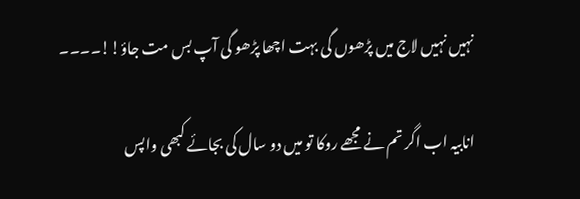نہیں نہیں لاج میں پڑھوں گی بہت اچھا پڑھو گی آپ بس مت جاؤ!!۔۔۔۔

انابیہ اب اگر تم نے مجھے روکا تو میں دو سال کی بجائے کبھی واپس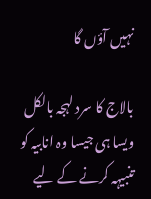نہیں آؤں گا

بالاج کا سرد لہجہ بالکل ویسا ہی جیسا وہ انابیہ کو تنبیہہ کرنے کے لیے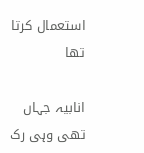استعمال کرتا تھا

انابیہ جہاں تھی وہی رک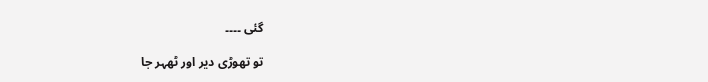گئی ۔۔۔۔

تو تھوڑی دیر اور ٹھہر جا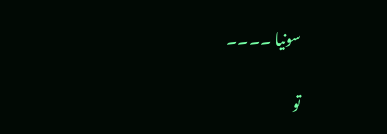سونیا ۔۔۔۔

تو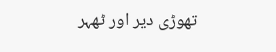تھوڑی دیر اور ٹھہر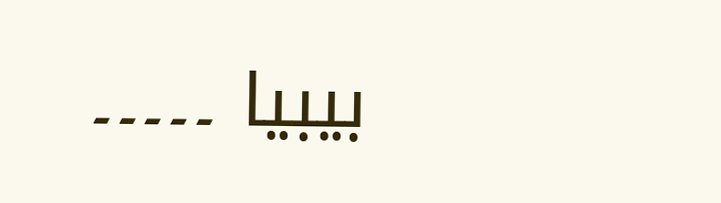بیبیا ۔۔۔۔۔